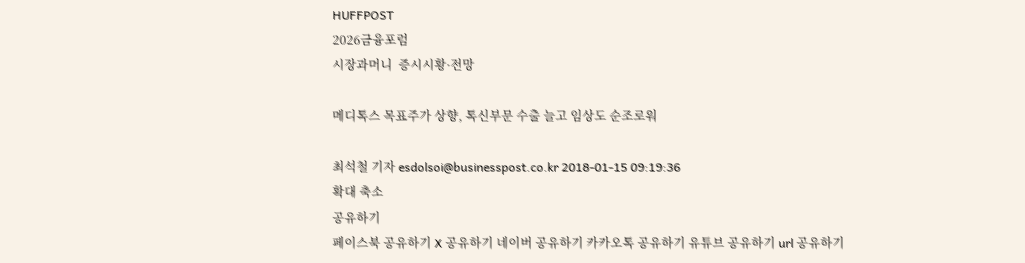HUFFPOST
2026금융포럼
시장과머니  증시시황·전망

메디톡스 목표주가 상향, 톡신부문 수출 늘고 임상도 순조로워

최석철 기자 esdolsoi@businesspost.co.kr 2018-01-15 09:19:36
확대 축소
공유하기
페이스북 공유하기 X 공유하기 네이버 공유하기 카카오톡 공유하기 유튜브 공유하기 url 공유하기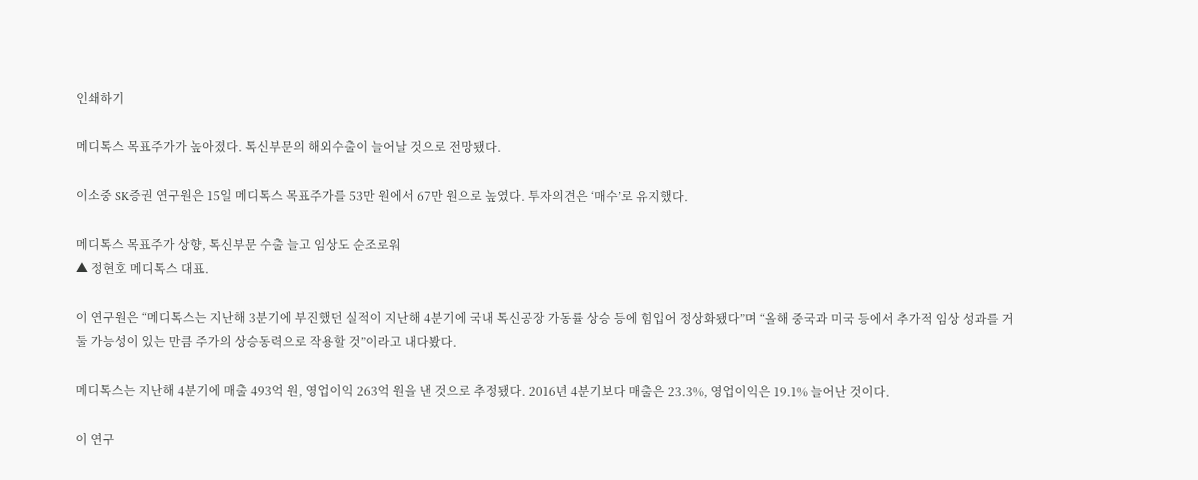인쇄하기

메디톡스 목표주가가 높아졌다. 톡신부문의 해외수출이 늘어날 것으로 전망됐다.

이소중 SK증권 연구원은 15일 메디톡스 목표주가를 53만 원에서 67만 원으로 높였다. 투자의견은 ‘매수’로 유지했다.

메디톡스 목표주가 상향, 톡신부문 수출 늘고 임상도 순조로워
▲ 정현호 메디톡스 대표.

이 연구원은 “메디톡스는 지난해 3분기에 부진했던 실적이 지난해 4분기에 국내 톡신공장 가동률 상승 등에 힘입어 정상화됐다”며 “올해 중국과 미국 등에서 추가적 임상 성과를 거둘 가능성이 있는 만큼 주가의 상승동력으로 작용할 것”이라고 내다봤다.

메디톡스는 지난해 4분기에 매출 493억 원, 영업이익 263억 원을 낸 것으로 추정됐다. 2016년 4분기보다 매출은 23.3%, 영업이익은 19.1% 늘어난 것이다.

이 연구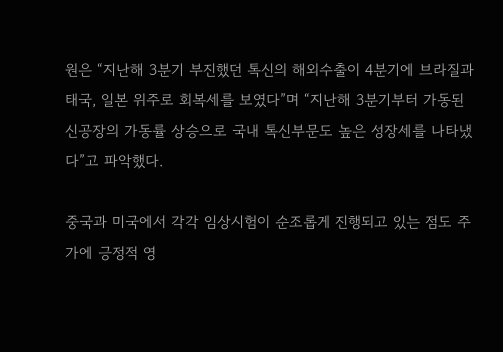원은 “지난해 3분기 부진했던 톡신의 해외수출이 4분기에 브라질과 태국, 일본 위주로 회복세를 보였다”며 “지난해 3분기부터 가동된 신공장의 가동률 상승으로 국내 톡신부문도 높은 성장세를 나타냈다”고 파악했다.

중국과 미국에서 각각 임상시험이 순조롭게 진행되고 있는 점도 주가에 긍정적 영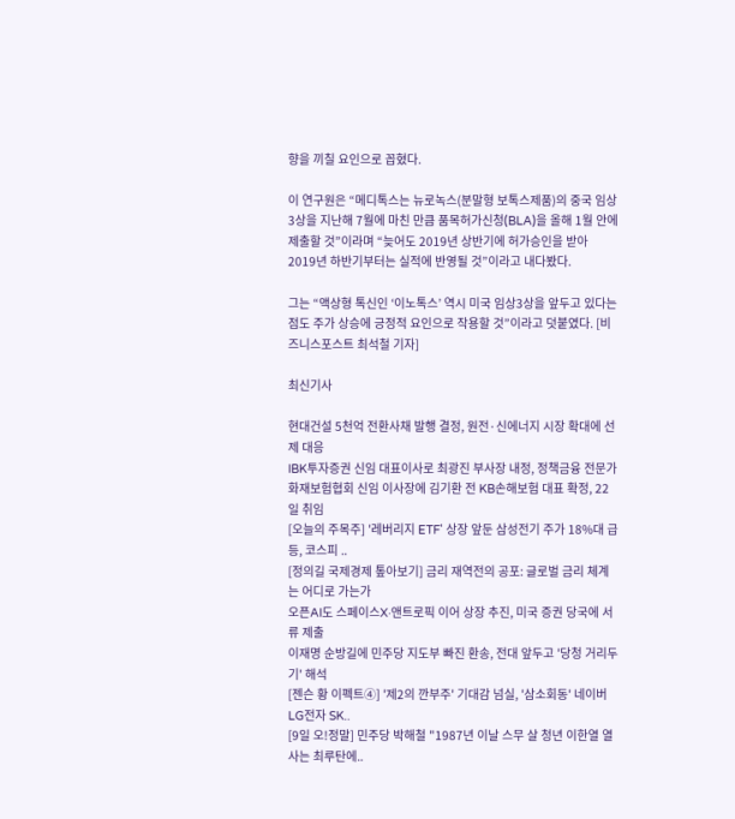향을 끼칠 요인으로 꼽혔다.

이 연구원은 “메디톡스는 뉴로녹스(분말형 보톡스제품)의 중국 임상3상을 지난해 7월에 마친 만큼 품목허가신청(BLA)을 올해 1월 안에 제출할 것”이라며 “늦어도 2019년 상반기에 허가승인을 받아 2019년 하반기부터는 실적에 반영될 것”이라고 내다봤다.

그는 “액상형 톡신인 ‘이노톡스’ 역시 미국 임상3상을 앞두고 있다는 점도 주가 상승에 긍정적 요인으로 작용할 것”이라고 덧붙였다. [비즈니스포스트 최석철 기자]

최신기사

현대건설 5천억 전환사채 발행 결정, 원전·신에너지 시장 확대에 선제 대응
IBK투자증권 신임 대표이사로 최광진 부사장 내정, 정책금융 전문가
화재보험협회 신임 이사장에 김기환 전 KB손해보험 대표 확정, 22일 취임
[오늘의 주목주] '레버리지 ETF' 상장 앞둔 삼성전기 주가 18%대 급등, 코스피 ..
[정의길 국제경제 톺아보기] 금리 재역전의 공포: 글로벌 금리 체계는 어디로 가는가
오픈AI도 스페이스X·앤트로픽 이어 상장 추진, 미국 증권 당국에 서류 제출
이재명 순방길에 민주당 지도부 빠진 환송, 전대 앞두고 '당청 거리두기' 해석
[젠슨 황 이펙트④] '제2의 깐부주' 기대감 넘실, '삼소회동' 네이버 LG전자 SK..
[9일 오!정말] 민주당 박해철 "1987년 이날 스무 살 청년 이한열 열사는 최루탄에..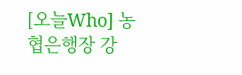[오늘Who] 농협은행장 강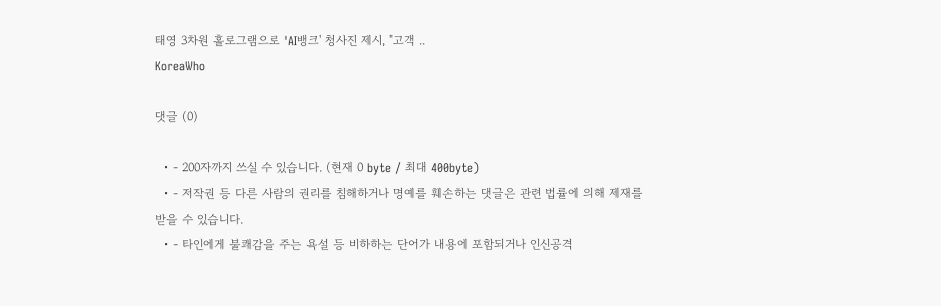태영 3차원 홀로그램으로 'AI뱅크' 청사진 제시, "고객 ..
KoreaWho

댓글 (0)

  • - 200자까지 쓰실 수 있습니다. (현재 0 byte / 최대 400byte)
  • - 저작권 등 다른 사람의 권리를 침해하거나 명예를 훼손하는 댓글은 관련 법률에 의해 제재를 받을 수 있습니다.
  • - 타인에게 불쾌감을 주는 욕설 등 비하하는 단어가 내용에 포함되거나 인신공격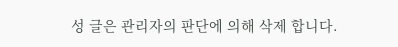성 글은 관리자의 판단에 의해 삭제 합니다.